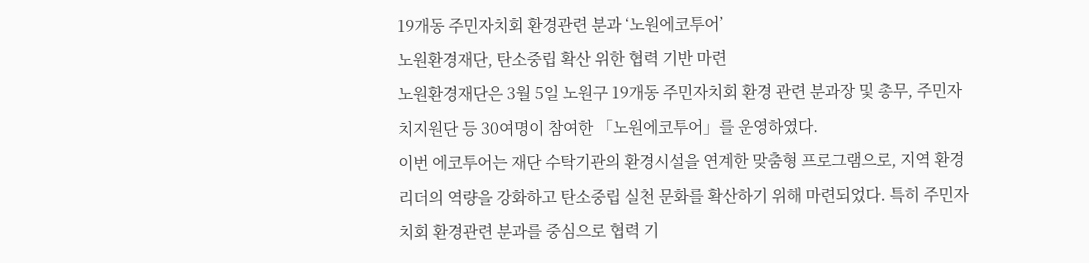19개동 주민자치회 환경관련 분과 ‘노원에코투어’
노원환경재단, 탄소중립 확산 위한 협력 기반 마련
노원환경재단은 3월 5일 노원구 19개동 주민자치회 환경 관련 분과장 및 총무, 주민자치지원단 등 30여명이 참여한 「노원에코투어」를 운영하였다.
이번 에코투어는 재단 수탁기관의 환경시설을 연계한 맞춤형 프로그램으로, 지역 환경리더의 역량을 강화하고 탄소중립 실천 문화를 확산하기 위해 마련되었다. 특히 주민자치회 환경관련 분과를 중심으로 협력 기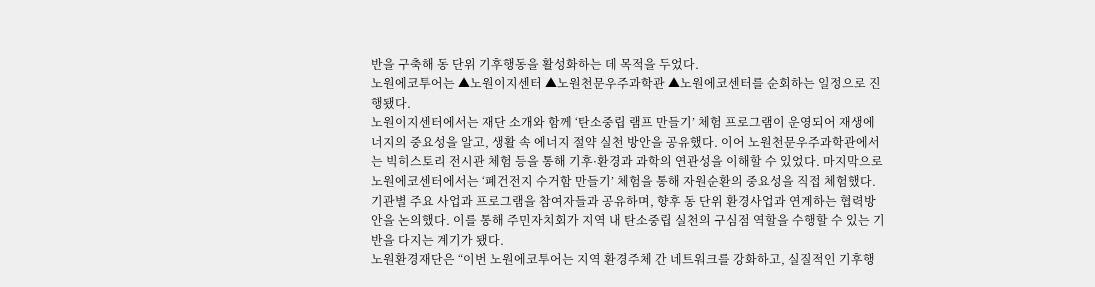반을 구축해 동 단위 기후행동을 활성화하는 데 목적을 두었다.
노원에코투어는 ▲노원이지센터 ▲노원천문우주과학관 ▲노원에코센터를 순회하는 일정으로 진행됐다.
노원이지센터에서는 재단 소개와 함께 ‘탄소중립 램프 만들기’ 체험 프로그램이 운영되어 재생에너지의 중요성을 알고, 생활 속 에너지 절약 실천 방안을 공유했다. 이어 노원천문우주과학관에서는 빅히스토리 전시관 체험 등을 통해 기후·환경과 과학의 연관성을 이해할 수 있었다. 마지막으로 노원에코센터에서는 ‘폐건전지 수거함 만들기’ 체험을 통해 자원순환의 중요성을 직접 체험했다.
기관별 주요 사업과 프로그램을 참여자들과 공유하며, 향후 동 단위 환경사업과 연계하는 협력방안을 논의했다. 이를 통해 주민자치회가 지역 내 탄소중립 실천의 구심점 역할을 수행할 수 있는 기반을 다지는 계기가 됐다.
노원환경재단은 “이번 노원에코투어는 지역 환경주체 간 네트워크를 강화하고, 실질적인 기후행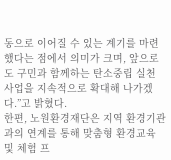동으로 이어질 수 있는 계기를 마련했다는 점에서 의미가 크며, 앞으로도 구민과 함께하는 탄소중립 실천 사업을 지속적으로 확대해 나가겠다.”고 밝혔다.
한편, 노원환경재단은 지역 환경기관과의 연계를 통해 맞춤형 환경교육 및 체험 프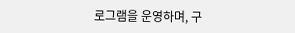로그램을 운영하며, 구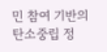민 참여 기반의 탄소중립 정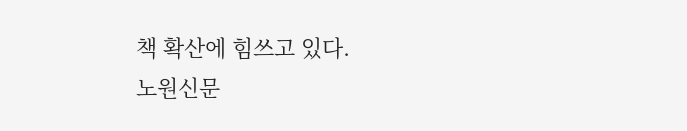책 확산에 힘쓰고 있다.
노원신문